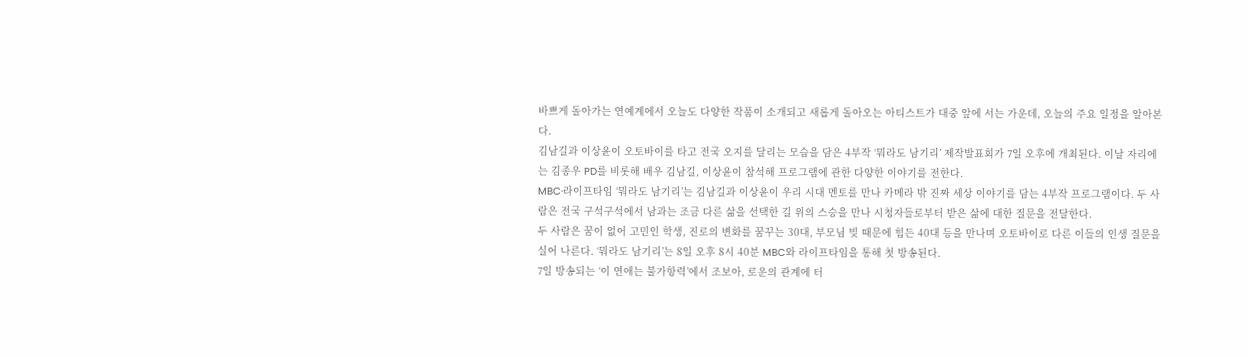바쁘게 돌아가는 연예계에서 오늘도 다양한 작품이 소개되고 새롭게 돌아오는 아티스트가 대중 앞에 서는 가운데, 오늘의 주요 일정을 알아본다.
김남길과 이상윤이 오토바이를 타고 전국 오지를 달리는 모습을 담은 4부작 ‘뭐라도 남기리’ 제작발표회가 7일 오후에 개최된다. 이날 자리에는 김종우 PD를 비롯해 배우 김남길, 이상윤이 참석해 프로그램에 관한 다양한 이야기를 전한다.
MBC·라이프타임 ‘뭐라도 남기리’는 김남길과 이상윤이 우리 시대 멘토를 만나 카메라 밖 진짜 세상 이야기를 담는 4부작 프로그램이다. 두 사람은 전국 구석구석에서 남과는 조금 다른 삶을 선택한 길 위의 스승을 만나 시청자들로부터 받은 삶에 대한 질문을 전달한다.
두 사람은 꿈이 없어 고민인 학생, 진로의 변화를 꿈꾸는 30대, 부모님 빚 때문에 힘든 40대 등을 만나며 오토바이로 다른 이들의 인생 질문을 실어 나른다. ‘뭐라도 남기리’는 8일 오후 8시 40분 MBC와 라이프타임을 통해 첫 방송된다.
7일 방송되는 ‘이 연애는 불가항력’에서 조보아, 로운의 관계에 터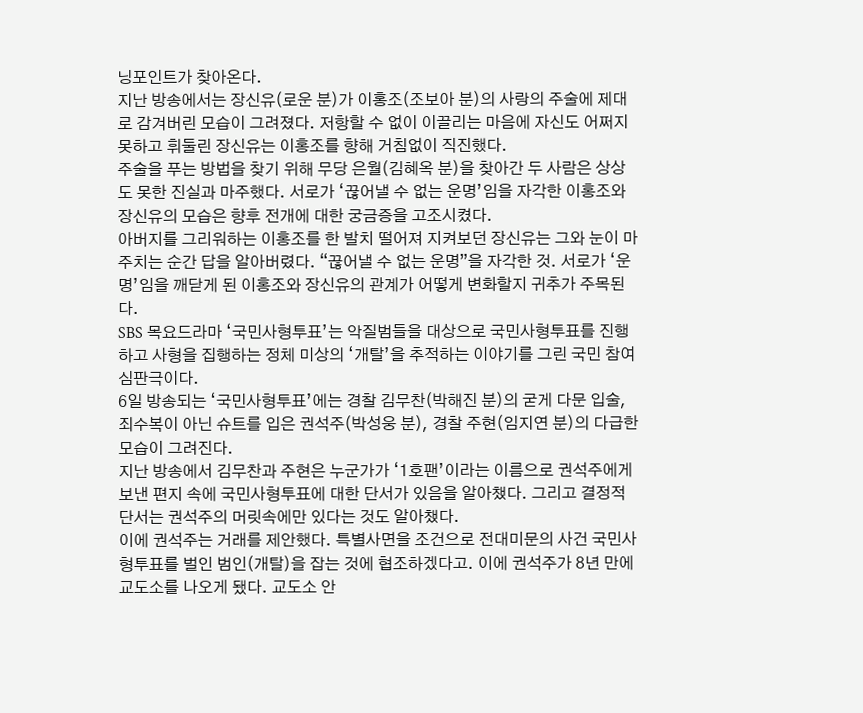닝포인트가 찾아온다.
지난 방송에서는 장신유(로운 분)가 이홍조(조보아 분)의 사랑의 주술에 제대로 감겨버린 모습이 그려졌다. 저항할 수 없이 이끌리는 마음에 자신도 어쩌지 못하고 휘둘린 장신유는 이홍조를 향해 거침없이 직진했다.
주술을 푸는 방법을 찾기 위해 무당 은월(김혜옥 분)을 찾아간 두 사람은 상상도 못한 진실과 마주했다. 서로가 ‘끊어낼 수 없는 운명’임을 자각한 이홍조와 장신유의 모습은 향후 전개에 대한 궁금증을 고조시켰다.
아버지를 그리워하는 이홍조를 한 발치 떨어져 지켜보던 장신유는 그와 눈이 마주치는 순간 답을 알아버렸다. “끊어낼 수 없는 운명”을 자각한 것. 서로가 ‘운명’임을 깨닫게 된 이홍조와 장신유의 관계가 어떻게 변화할지 귀추가 주목된다.
SBS 목요드라마 ‘국민사형투표’는 악질범들을 대상으로 국민사형투표를 진행하고 사형을 집행하는 정체 미상의 ‘개탈’을 추적하는 이야기를 그린 국민 참여 심판극이다.
6일 방송되는 ‘국민사형투표’에는 경찰 김무찬(박해진 분)의 굳게 다문 입술, 죄수복이 아닌 슈트를 입은 권석주(박성웅 분), 경찰 주현(임지연 분)의 다급한 모습이 그려진다.
지난 방송에서 김무찬과 주현은 누군가가 ‘1호팬’이라는 이름으로 권석주에게 보낸 편지 속에 국민사형투표에 대한 단서가 있음을 알아챘다. 그리고 결정적 단서는 권석주의 머릿속에만 있다는 것도 알아챘다.
이에 권석주는 거래를 제안했다. 특별사면을 조건으로 전대미문의 사건 국민사형투표를 벌인 범인(개탈)을 잡는 것에 협조하겠다고. 이에 권석주가 8년 만에 교도소를 나오게 됐다. 교도소 안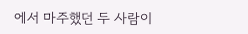에서 마주했던 두 사람이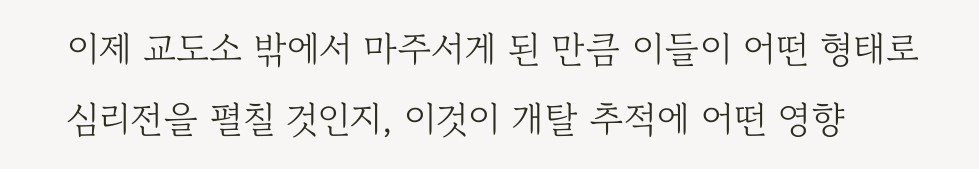이제 교도소 밖에서 마주서게 된 만큼 이들이 어떤 형태로 심리전을 펼칠 것인지, 이것이 개탈 추적에 어떤 영향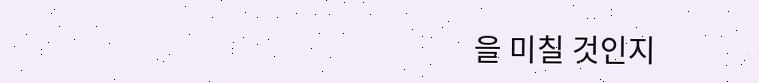을 미칠 것인지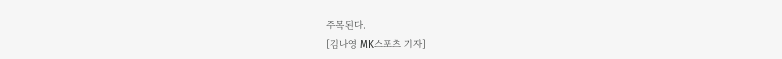주목된다.
[김나영 MK스포츠 기자]